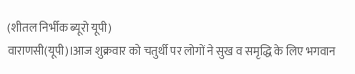(शीतल निर्भीक ब्यूरो यूपी)
वाराणसी(यूपी)।आज शुक्रवार को चतुर्थी पर लोगों ने सुख व समृद्धि के लिए भगवान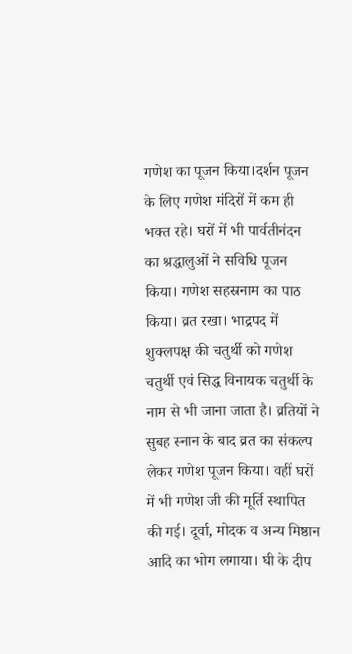गणेश का पूजन किया।दर्शन पूजन के लिए गणेश मंदिरों में कम ही भक्त रहे। घरों में भी पार्वतीनंदन का श्रद्धालुओं ने सविधि पूजन किया। गणेश सहस्रनाम का पाठ किया। व्रत रखा। भाद्रपद में शुक्लपक्ष की चतुर्थी को गणेश चतुर्थी एवं सिद्ध विनायक चतुर्थी के नाम से भी जाना जाता है। व्रतियों ने सुबह स्नान के बाद व्रत का संकल्प लेकर गणेश पूजन किया। वहीं घरों में भी गणेश जी की मूर्ति स्थापित की गई। दूर्वा, मोदक व अन्य मिष्ठान आदि का भोग लगाया। घी के दीप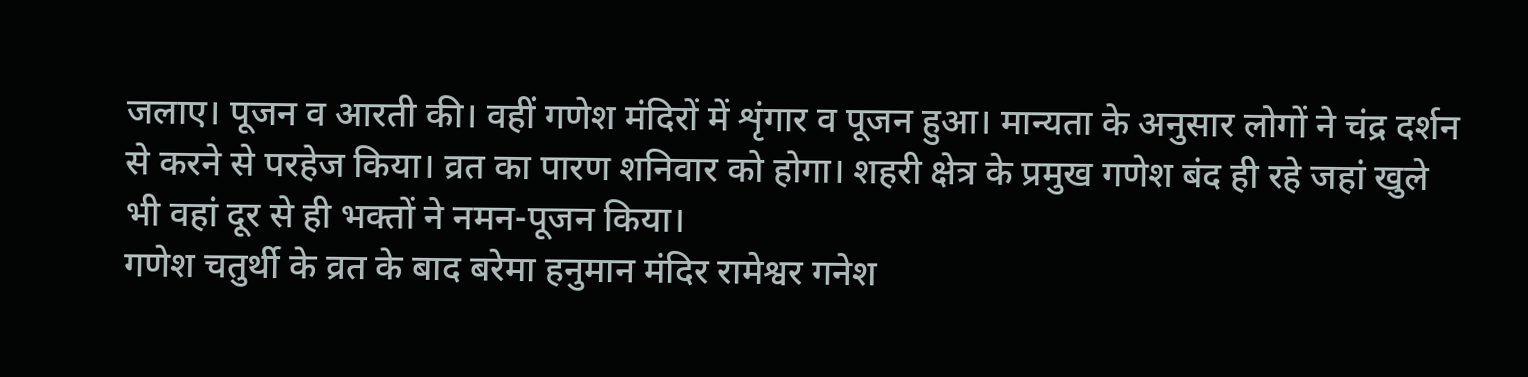जलाए। पूजन व आरती की। वहीं गणेश मंदिरों में शृंगार व पूजन हुआ। मान्यता के अनुसार लोगों ने चंद्र दर्शन से करने से परहेज किया। व्रत का पारण शनिवार को होगा। शहरी क्षेत्र के प्रमुख गणेश बंद ही रहे जहां खुले भी वहां दूर से ही भक्तों ने नमन-पूजन किया।
गणेश चतुर्थी के व्रत के बाद बरेमा हनुमान मंदिर रामेश्वर गनेश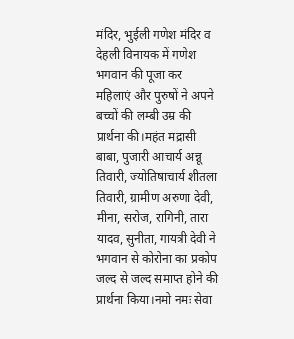मंदिर, भुईली गणेश मंदिर व देहली विनायक में गणेश भगवान की पूजा कर महिलाएं और पुरुषों ने अपने बच्चों की लम्बी उम्र की प्रार्थना की।महंत मद्रासी बाबा, पुजारी आचार्य अन्नू तिवारी, ज्योतिषाचार्य शीतला तिवारी, ग्रामीण अरुणा देवी, मीना, सरोज, रागिनी, तारा यादव, सुनीता, गायत्री देवी ने भगवान से कोरोना का प्रकोप जल्द से जल्द समाप्त होने की प्रार्थना किया।नमो नमः सेवा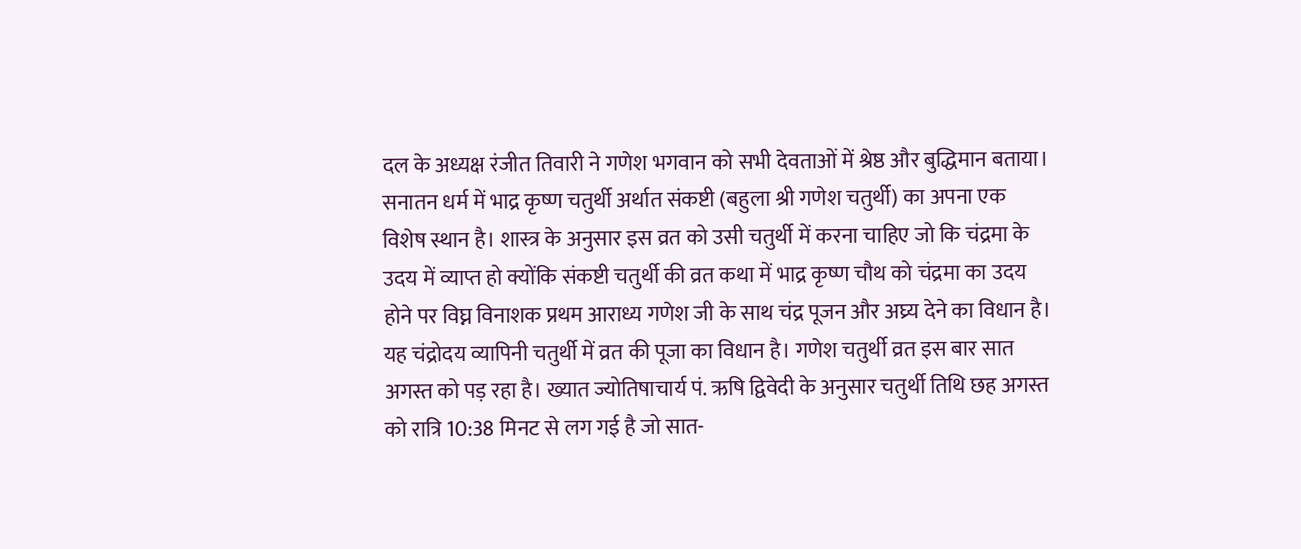दल के अध्यक्ष रंजीत तिवारी ने गणेश भगवान को सभी देवताओं में श्रेष्ठ और बुद्धिमान बताया।
सनातन धर्म में भाद्र कृष्ण चतुर्थी अर्थात संकष्टी (बहुला श्री गणेश चतुर्थी) का अपना एक विशेष स्थान है। शास्त्र के अनुसार इस व्रत को उसी चतुर्थी में करना चाहिए जो कि चंद्रमा के उदय में व्याप्त हो क्योंकि संकष्टी चतुर्थी की व्रत कथा में भाद्र कृष्ण चौथ को चंद्रमा का उदय होने पर विघ्न विनाशक प्रथम आराध्य गणेश जी के साथ चंद्र पूजन और अघ्र्य देने का विधान है। यह चंद्रोदय व्यापिनी चतुर्थी में व्रत की पूजा का विधान है। गणेश चतुर्थी व्रत इस बार सात अगस्त को पड़ रहा है। ख्यात ज्योतिषाचार्य पं. ऋषि द्विवेदी के अनुसार चतुर्थी तिथि छह अगस्त को रात्रि 10:38 मिनट से लग गई है जो सात-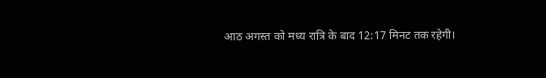आठ अगस्त को मध्य रात्रि के बाद 12:17 मिनट तक रहेगी।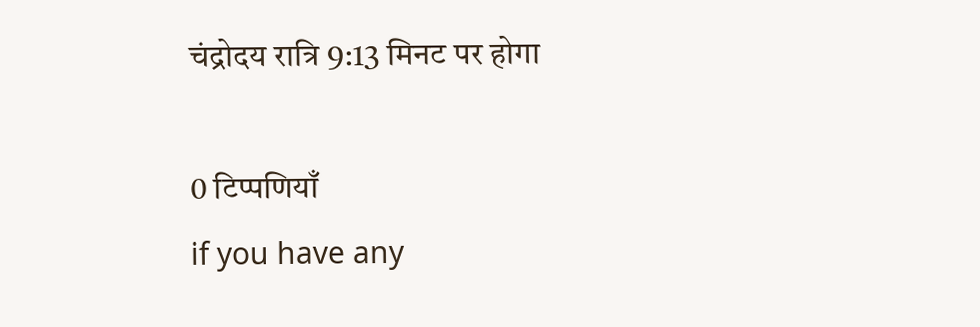चंद्रोदय रात्रि 9:13 मिनट पर होगा

0 टिप्पणियाँ
if you have any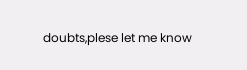doubts,plese let me know